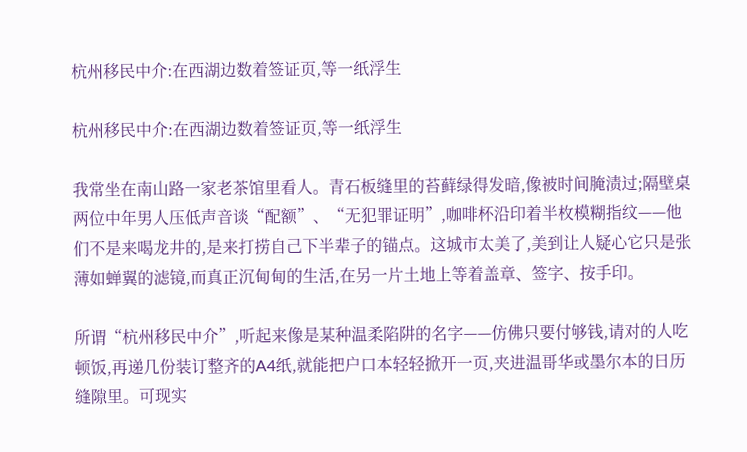杭州移民中介:在西湖边数着签证页,等一纸浮生

杭州移民中介:在西湖边数着签证页,等一纸浮生

我常坐在南山路一家老茶馆里看人。青石板缝里的苔藓绿得发暗,像被时间腌渍过;隔壁桌两位中年男人压低声音谈“配额”、“无犯罪证明”,咖啡杯沿印着半枚模糊指纹——他们不是来喝龙井的,是来打捞自己下半辈子的锚点。这城市太美了,美到让人疑心它只是张薄如蝉翼的滤镜,而真正沉甸甸的生活,在另一片土地上等着盖章、签字、按手印。

所谓“杭州移民中介”,听起来像是某种温柔陷阱的名字——仿佛只要付够钱,请对的人吃顿饭,再递几份装订整齐的A4纸,就能把户口本轻轻掀开一页,夹进温哥华或墨尔本的日历缝隙里。可现实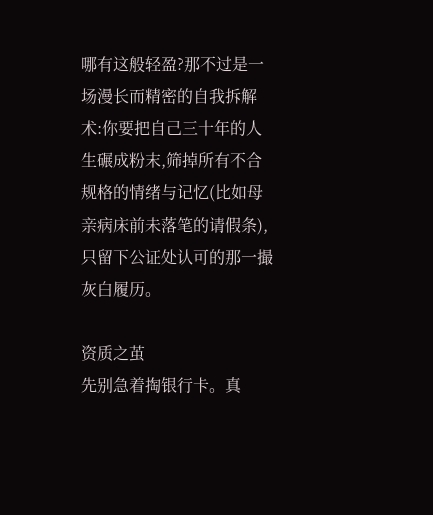哪有这般轻盈?那不过是一场漫长而精密的自我拆解术:你要把自己三十年的人生碾成粉末,筛掉所有不合规格的情绪与记忆(比如母亲病床前未落笔的请假条),只留下公证处认可的那一撮灰白履历。

资质之茧
先别急着掏银行卡。真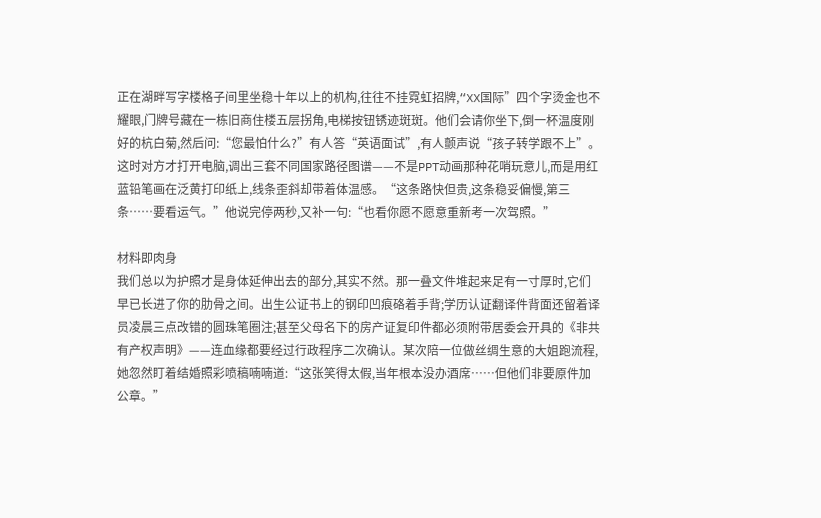正在湖畔写字楼格子间里坐稳十年以上的机构,往往不挂霓虹招牌,“XX国际”四个字烫金也不耀眼,门牌号藏在一栋旧商住楼五层拐角,电梯按钮锈迹斑斑。他们会请你坐下,倒一杯温度刚好的杭白菊,然后问:“您最怕什么?”有人答“英语面试”,有人颤声说“孩子转学跟不上”。这时对方才打开电脑,调出三套不同国家路径图谱——不是PPT动画那种花哨玩意儿,而是用红蓝铅笔画在泛黄打印纸上,线条歪斜却带着体温感。“这条路快但贵,这条稳妥偏慢,第三条……要看运气。”他说完停两秒,又补一句:“也看你愿不愿意重新考一次驾照。”

材料即肉身
我们总以为护照才是身体延伸出去的部分,其实不然。那一叠文件堆起来足有一寸厚时,它们早已长进了你的肋骨之间。出生公证书上的钢印凹痕硌着手背;学历认证翻译件背面还留着译员凌晨三点改错的圆珠笔圈注;甚至父母名下的房产证复印件都必须附带居委会开具的《非共有产权声明》——连血缘都要经过行政程序二次确认。某次陪一位做丝绸生意的大姐跑流程,她忽然盯着结婚照彩喷稿喃喃道:“这张笑得太假,当年根本没办酒席……但他们非要原件加公章。”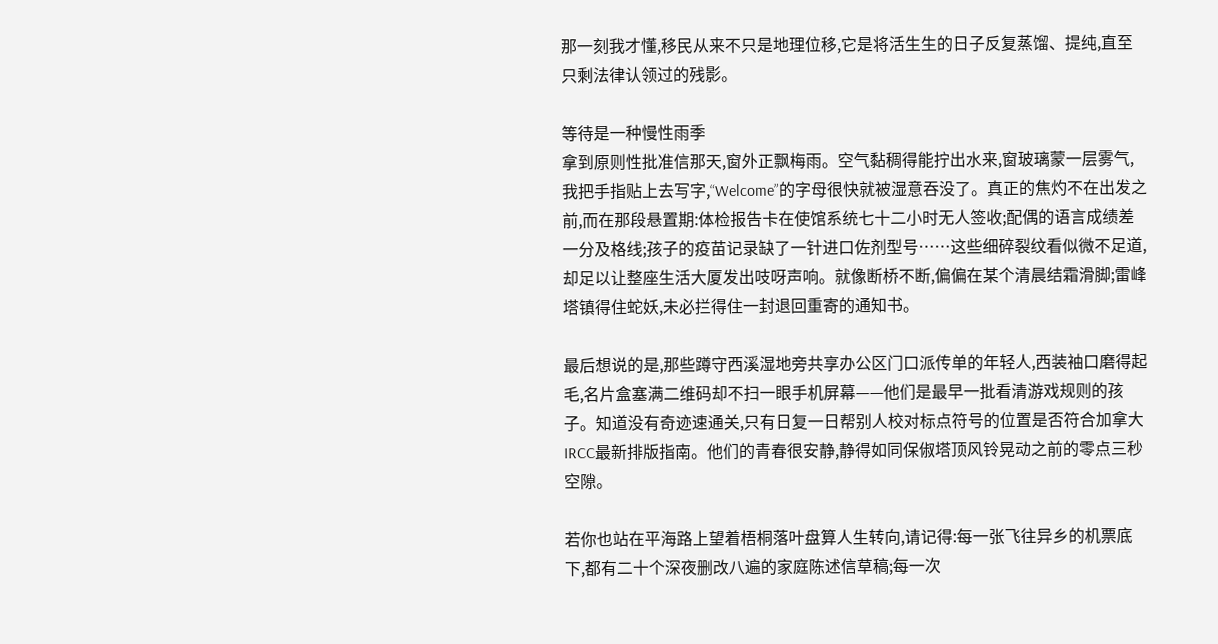那一刻我才懂,移民从来不只是地理位移,它是将活生生的日子反复蒸馏、提纯,直至只剩法律认领过的残影。

等待是一种慢性雨季
拿到原则性批准信那天,窗外正飘梅雨。空气黏稠得能拧出水来,窗玻璃蒙一层雾气,我把手指贴上去写字,“Welcome”的字母很快就被湿意吞没了。真正的焦灼不在出发之前,而在那段悬置期:体检报告卡在使馆系统七十二小时无人签收;配偶的语言成绩差一分及格线;孩子的疫苗记录缺了一针进口佐剂型号……这些细碎裂纹看似微不足道,却足以让整座生活大厦发出吱呀声响。就像断桥不断,偏偏在某个清晨结霜滑脚;雷峰塔镇得住蛇妖,未必拦得住一封退回重寄的通知书。

最后想说的是,那些蹲守西溪湿地旁共享办公区门口派传单的年轻人,西装袖口磨得起毛,名片盒塞满二维码却不扫一眼手机屏幕——他们是最早一批看清游戏规则的孩子。知道没有奇迹速通关,只有日复一日帮别人校对标点符号的位置是否符合加拿大IRCC最新排版指南。他们的青春很安静,静得如同保俶塔顶风铃晃动之前的零点三秒空隙。

若你也站在平海路上望着梧桐落叶盘算人生转向,请记得:每一张飞往异乡的机票底下,都有二十个深夜删改八遍的家庭陈述信草稿;每一次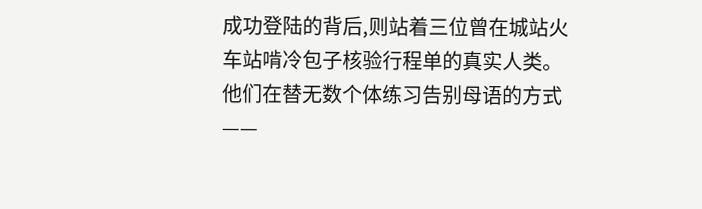成功登陆的背后,则站着三位曾在城站火车站啃冷包子核验行程单的真实人类。他们在替无数个体练习告别母语的方式——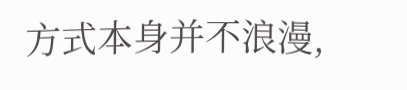方式本身并不浪漫,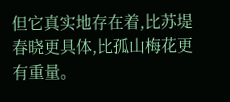但它真实地存在着,比苏堤春晓更具体,比孤山梅花更有重量。